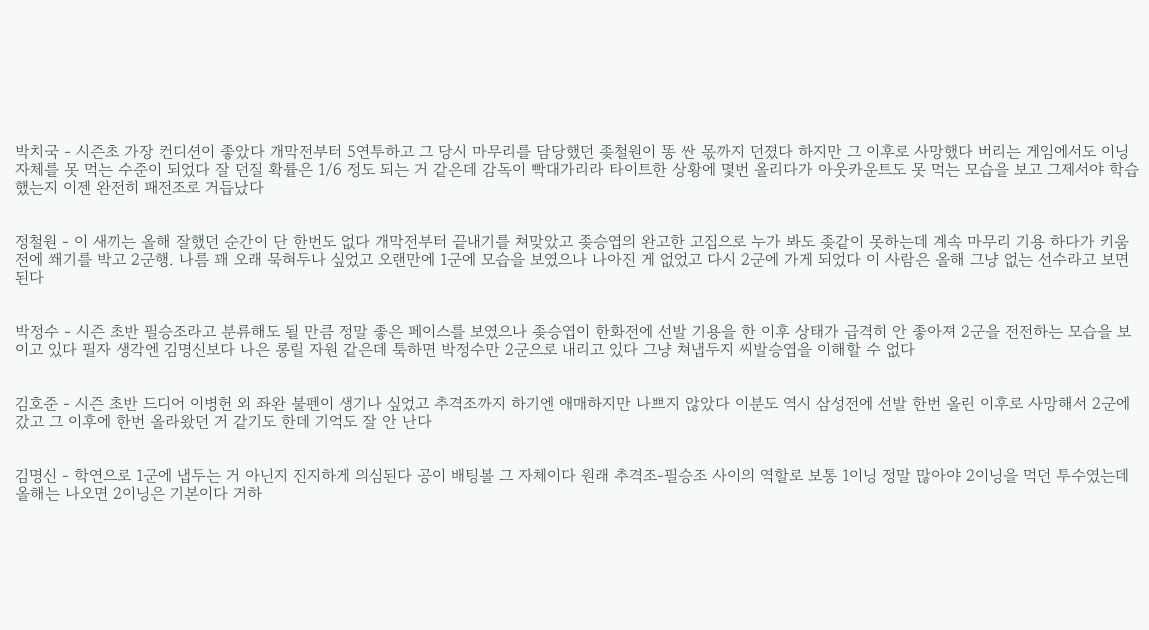박치국 - 시즌초 가장 컨디션이 좋았다 개막전부터 5연투하고 그 당시 마무리를 담당했던 좆철원이 똥 싼 몫까지 던졌다 하지만 그 이후로 사망했다 버리는 게임에서도 이닝 자체를 못 먹는 수준이 되었다 잘 던질 확률은 1/6 정도 되는 거 같은데 감독이 빡대가리라 타이트한 상황에 몇번 올리다가 아웃카운트도 못 먹는 모습을 보고 그제서야 학습했는지 이젠 완전히 패전조로 거듭났다


정철원 - 이 새끼는 올해 잘했던 순간이 단 한번도 없다 개막전부터 끝내기를 쳐맞았고 좆승엽의 완고한 고집으로 누가 봐도 좆같이 못하는데 계속 마무리 기용 하다가 키움전에 쐐기를 박고 2군행. 나름 꽤 오래 묵혀두나 싶었고 오랜만에 1군에 모습을 보였으나 나아진 게 없었고 다시 2군에 가게 되었다 이 사람은 올해 그냥 없는 선수라고 보면 된다


박정수 - 시즌 초반 필승조라고 분류해도 될 만큼 정말 좋은 페이스를 보였으나 좆승엽이 한화전에 선발 기용을 한 이후 상태가 급격히 안 좋아져 2군을 전전하는 모습을 보이고 있다 필자 생각엔 김명신보다 나은 롱릴 자원 같은데 툭하면 박정수만 2군으로 내리고 있다 그냥 쳐냅두지 씨발승엽을 이해할 수 없다


김호준 - 시즌 초반 드디어 이병헌 외 좌완 불펜이 생기나 싶었고 추격조까지 하기엔 애매하지만 나쁘지 않았다 이분도 역시 삼성전에 선발 한번 올린 이후로 사망해서 2군에 갔고 그 이후에 한번 올라왔던 거 같기도 한데 기억도 잘 안 난다


김명신 - 학연으로 1군에 냅두는 거 아닌지 진지하게 의심된다 공이 배팅볼 그 자체이다 원래 추격조-필승조 사이의 역할로 보통 1이닝 정말 많아야 2이닝을 먹던 투수였는데 올해는 나오면 2이닝은 기본이다 거하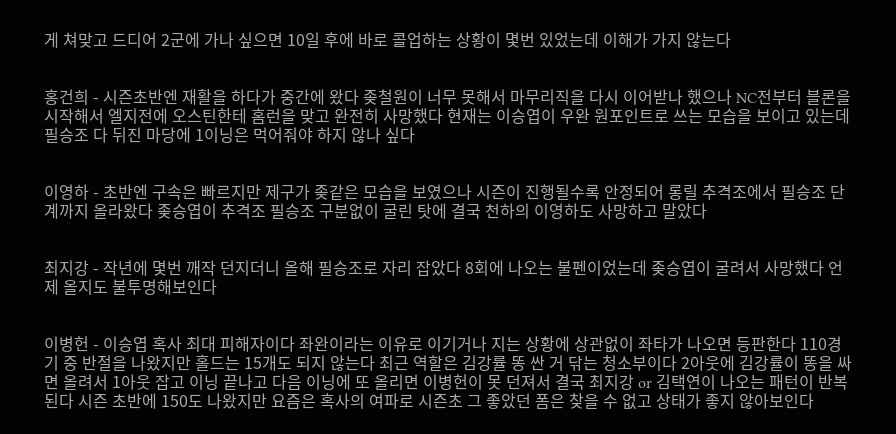게 쳐맞고 드디어 2군에 가나 싶으면 10일 후에 바로 콜업하는 상황이 몇번 있었는데 이해가 가지 않는다


홍건희 - 시즌초반엔 재활을 하다가 중간에 왔다 좆철원이 너무 못해서 마무리직을 다시 이어받나 했으나 NC전부터 블론을 시작해서 엘지전에 오스틴한테 홈런을 맞고 완전히 사망했다 현재는 이승엽이 우완 원포인트로 쓰는 모습을 보이고 있는데 필승조 다 뒤진 마당에 1이닝은 먹어줘야 하지 않나 싶다


이영하 - 초반엔 구속은 빠르지만 제구가 좆같은 모습을 보였으나 시즌이 진행될수록 안정되어 롱릴 추격조에서 필승조 단계까지 올라왔다 좆승엽이 추격조 필승조 구분없이 굴린 탓에 결국 천하의 이영하도 사망하고 말았다


최지강 - 작년에 몇번 깨작 던지더니 올해 필승조로 자리 잡았다 8회에 나오는 불펜이었는데 좆승엽이 굴려서 사망했다 언제 올지도 불투명해보인다


이병헌 - 이승엽 혹사 최대 피해자이다 좌완이라는 이유로 이기거나 지는 상황에 상관없이 좌타가 나오면 등판한다 110경기 중 반절을 나왔지만 홀드는 15개도 되지 않는다 최근 역할은 김강률 똥 싼 거 닦는 청소부이다 2아웃에 김강률이 똥을 싸면 올려서 1아웃 잡고 이닝 끝나고 다음 이닝에 또 올리면 이병헌이 못 던져서 결국 최지강 or 김택연이 나오는 패턴이 반복된다 시즌 초반에 150도 나왔지만 요즘은 혹사의 여파로 시즌초 그 좋았던 폼은 찾을 수 없고 상태가 좋지 않아보인다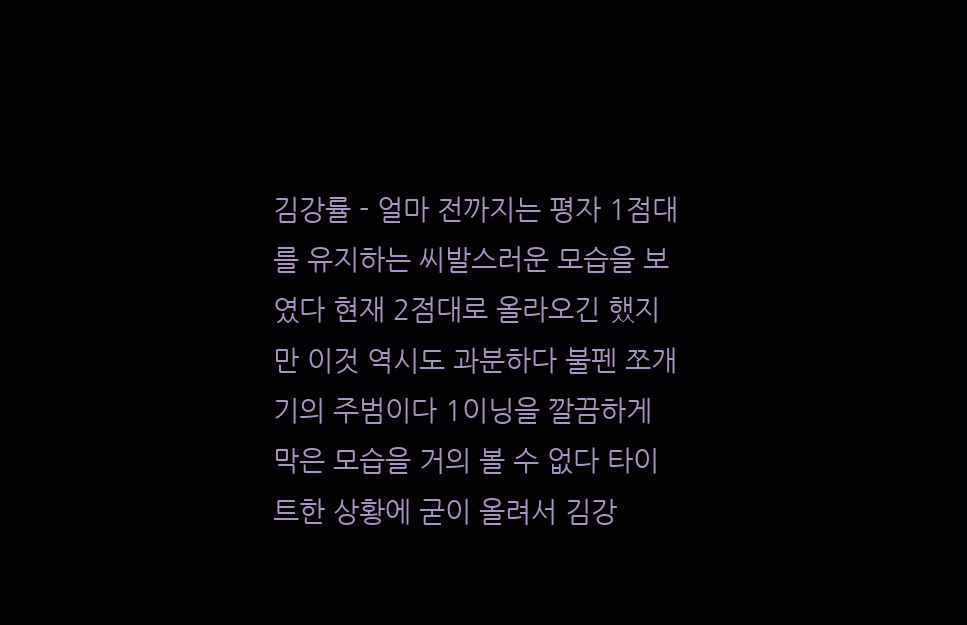김강률 - 얼마 전까지는 평자 1점대를 유지하는 씨발스러운 모습을 보였다 현재 2점대로 올라오긴 했지만 이것 역시도 과분하다 불펜 쪼개기의 주범이다 1이닝을 깔끔하게 막은 모습을 거의 볼 수 없다 타이트한 상황에 굳이 올려서 김강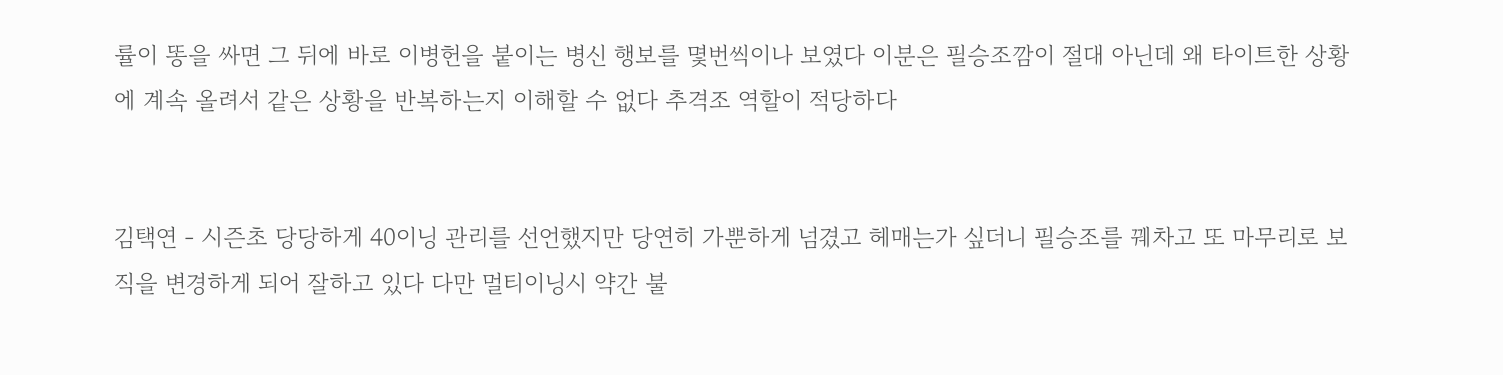률이 똥을 싸면 그 뒤에 바로 이병헌을 붙이는 병신 행보를 몇번씩이나 보였다 이분은 필승조깜이 절대 아닌데 왜 타이트한 상황에 계속 올려서 같은 상황을 반복하는지 이해할 수 없다 추격조 역할이 적당하다


김택연 - 시즌초 당당하게 40이닝 관리를 선언했지만 당연히 가뿐하게 넘겼고 헤매는가 싶더니 필승조를 꿰차고 또 마무리로 보직을 변경하게 되어 잘하고 있다 다만 멀티이닝시 약간 불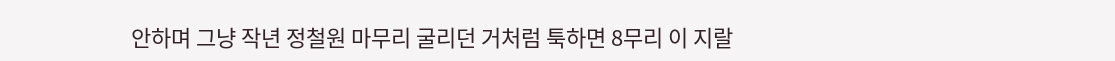안하며 그냥 작년 정철원 마무리 굴리던 거처럼 툭하면 8무리 이 지랄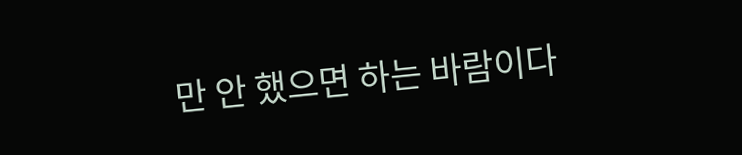만 안 했으면 하는 바람이다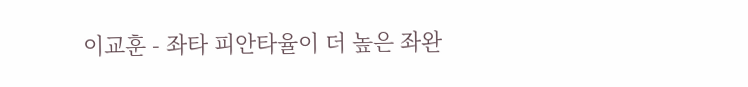이교훈 - 좌타 피안타율이 더 높은 좌완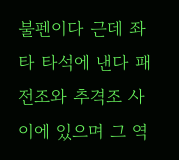불펜이다 근데 좌타 타석에 낸다 패전조와 추격조 사이에 있으며 그 역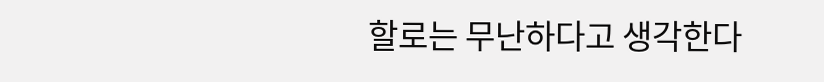할로는 무난하다고 생각한다